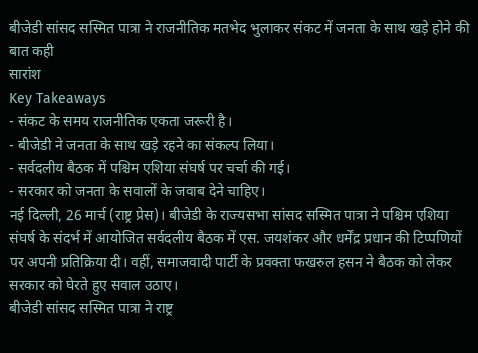बीजेडी सांसद सस्मित पात्रा ने राजनीतिक मतभेद भुलाकर संकट में जनता के साथ खड़े होने की बात कही
सारांश
Key Takeaways
- संकट के समय राजनीतिक एकता जरूरी है।
- बीजेडी ने जनता के साथ खड़े रहने का संकल्प लिया।
- सर्वदलीय बैठक में पश्चिम एशिया संघर्ष पर चर्चा की गई।
- सरकार को जनता के सवालों के जवाब देने चाहिए।
नई दिल्ली, 26 मार्च (राष्ट्र प्रेस)। बीजेडी के राज्यसभा सांसद सस्मित पात्रा ने पश्चिम एशिया संघर्ष के संदर्भ में आयोजित सर्वदलीय बैठक में एस. जयशंकर और धर्मेंद्र प्रधान की टिप्पणियों पर अपनी प्रतिक्रिया दी। वहीं, समाजवादी पार्टी के प्रवक्ता फखरुल हसन ने बैठक को लेकर सरकार को घेरते हुए सवाल उठाए।
बीजेडी सांसद सस्मित पात्रा ने राष्ट्र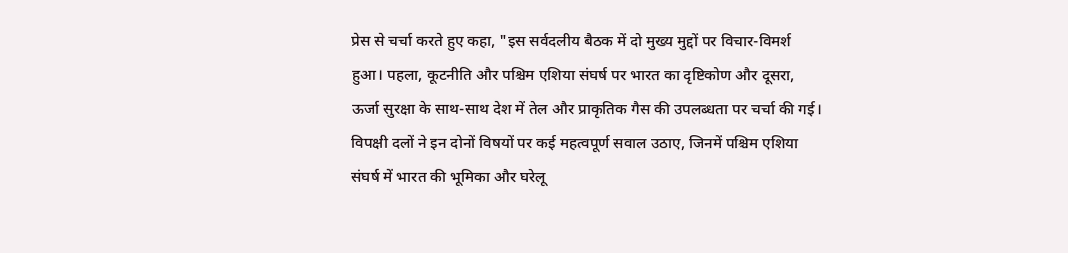प्रेस से चर्चा करते हुए कहा, "इस सर्वदलीय बैठक में दो मुख्य मुद्दों पर विचार-विमर्श हुआ। पहला, कूटनीति और पश्चिम एशिया संघर्ष पर भारत का दृष्टिकोण और दूसरा, ऊर्जा सुरक्षा के साथ-साथ देश में तेल और प्राकृतिक गैस की उपलब्धता पर चर्चा की गई। विपक्षी दलों ने इन दोनों विषयों पर कई महत्वपूर्ण सवाल उठाए, जिनमें पश्चिम एशिया संघर्ष में भारत की भूमिका और घरेलू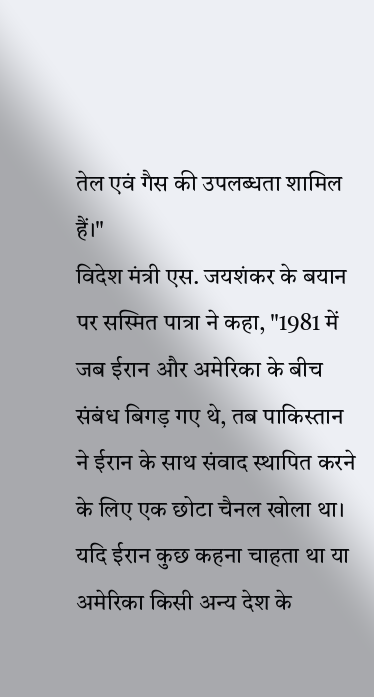तेल एवं गैस की उपलब्धता शामिल हैं।"
विदेश मंत्री एस. जयशंकर के बयान पर सस्मित पात्रा ने कहा, "1981 में जब ईरान और अमेरिका के बीच संबंध बिगड़ गए थे, तब पाकिस्तान ने ईरान के साथ संवाद स्थापित करने के लिए एक छोटा चैनल खोला था। यदि ईरान कुछ कहना चाहता था या अमेरिका किसी अन्य देश के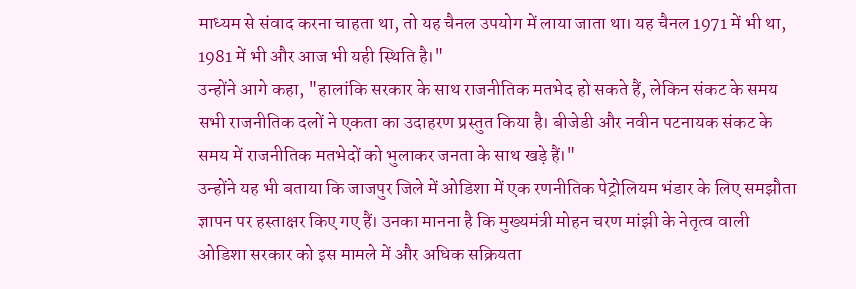माध्यम से संवाद करना चाहता था, तो यह चैनल उपयोग में लाया जाता था। यह चैनल 1971 में भी था, 1981 में भी और आज भी यही स्थिति है।"
उन्होंने आगे कहा, "हालांकि सरकार के साथ राजनीतिक मतभेद हो सकते हैं, लेकिन संकट के समय सभी राजनीतिक दलों ने एकता का उदाहरण प्रस्तुत किया है। बीजेडी और नवीन पटनायक संकट के समय में राजनीतिक मतभेदों को भुलाकर जनता के साथ खड़े हैं।"
उन्होंने यह भी बताया कि जाजपुर जिले में ओडिशा में एक रणनीतिक पेट्रोलियम भंडार के लिए समझौता ज्ञापन पर हस्ताक्षर किए गए हैं। उनका मानना है कि मुख्यमंत्री मोहन चरण मांझी के नेतृत्व वाली ओडिशा सरकार को इस मामले में और अधिक सक्रियता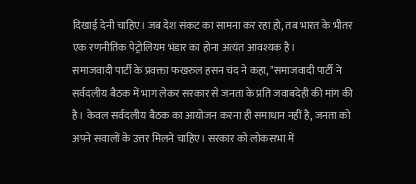दिखाई देनी चाहिए। जब देश संकट का सामना कर रहा हो, तब भारत के भीतर एक रणनीतिक पेट्रोलियम भंडार का होना अत्यंत आवश्यक है।
समाजवादी पार्टी के प्रवक्ता फखरुल हसन चंद ने कहा, "समाजवादी पार्टी ने सर्वदलीय बैठक में भाग लेकर सरकार से जनता के प्रति जवाबदेही की मांग की है। केवल सर्वदलीय बैठक का आयोजन करना ही समाधान नहीं है, जनता को अपने सवालों के उत्तर मिलने चाहिए। सरकार को लोकसभा में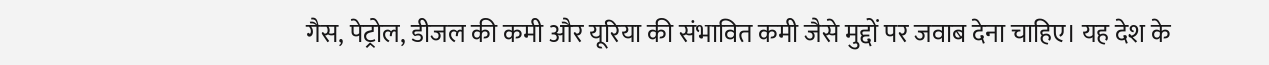गैस, पेट्रोल, डीजल की कमी और यूरिया की संभावित कमी जैसे मुद्दों पर जवाब देना चाहिए। यह देश के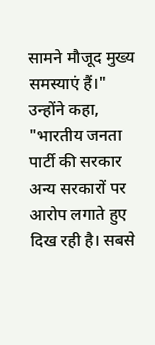सामने मौजूद मुख्य समस्याएं हैं।" उन्होंने कहा, "भारतीय जनता पार्टी की सरकार अन्य सरकारों पर आरोप लगाते हुए दिख रही है। सबसे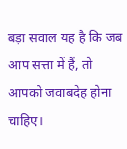बड़ा सवाल यह है कि जब आप सत्ता में हैं, तो आपको जवाबदेह होना चाहिए।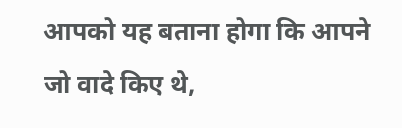आपको यह बताना होगा कि आपने जो वादे किए थे,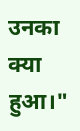उनका क्या हुआ।"